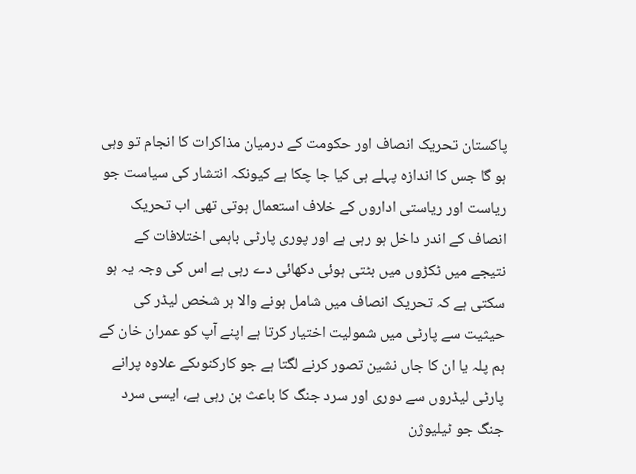پاکستان تحریک انصاف اور حکومت کے درمیان مذاکرات کا انجام تو وہی ہو گا جس کا اندازہ پہلے ہی کیا جا چکا ہے کیونکہ انتشار کی سیاست جو ریاست اور ریاستی اداروں کے خلاف استعمال ہوتی تھی اب تحریک انصاف کے اندر داخل ہو رہی ہے اور پوری پارٹی باہمی اختلافات کے نتیجے میں ٹکڑوں میں بٹتی ہوئی دکھائی دے رہی ہے اس کی وجہ یہ ہو سکتی ہے کہ تحریک انصاف میں شامل ہونے والا ہر شخص لیڈر کی حیثیت سے پارٹی میں شمولیت اختیار کرتا ہے اپنے آپ کو عمران خان کے ہم پلہ یا ان کا جاں نشین تصور کرنے لگتا ہے جو کارکنوںکے علاوہ پرانے پارٹی لیڈروں سے دوری اور سرد جنگ کا باعث بن رہی ہے، ایسی سرد جنگ جو ٹیلیوژن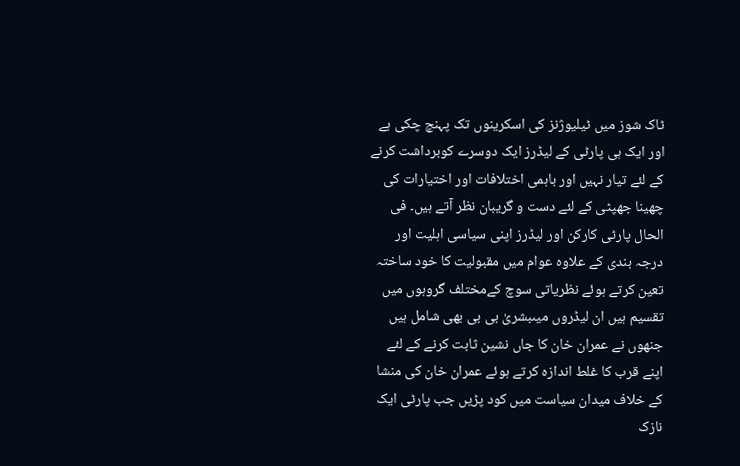ٹاک شوز میں ٹیلیوژنز کی اسکرینوں تک پہنچ چکی ہے اور ایک ہی پارٹی کے لیڈرز ایک دوسرے کوبرداشت کرنے کے لئے تیار نہیں اور باہمی اختلافات اور اختیارات کی چھینا جھپٹی کے لئے دست و گریبان نظر آتے ہیں۔ فی الحال پارٹی کارکن اور لیڈرز اپنی سیاسی اہلیت اور درجہ بندی کے علاوہ عوام میں مقبولیت کا خود ساختہ تعین کرتے ہوئے نظریاتی سوچ کےمختلف گروہوں میں تقسیم ہیں ان لیڈروں میںبشریٰ بی بی بھی شامل ہیں جنھوں نے عمران خان کا جاں نشین ثابت کرنے کے لئے اپنے قرب کا غلط اندازہ کرتے ہوئے عمران خان کی منشا کے خلاف میدان سیاست میں کود پڑیں جب پارٹی ایک نازک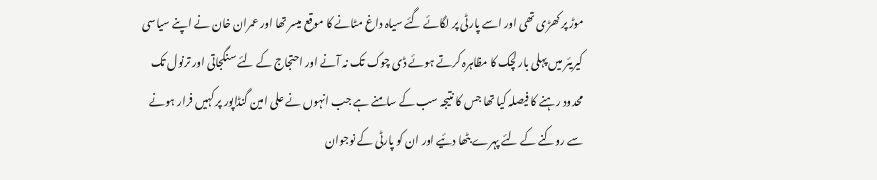موڑ پر کھڑی تھی اور اسے پارٹی پر لگائے گئے سیاہ داغ مٹانے کا موقع میسر تھا اور عمران خان نے اپنے سیاسی کیریئر میں پہلی بار لچک کا مظاہرہ کرتے ہوئے ڈی چوک تک نہ آنے اور احتجاج کے لئے سنگجاتی اور ترنول تک محدود رہنے کا فیصلہ کیا تھا جس کا نتیجہ سب کے سامنے ہے جب انہوں نے علی امین گنڈاپور پر کہیں فرار ہونے سے روکنے کے لئے پہرے بٹھا دئیے اور ان کو پارٹی کے نوجوان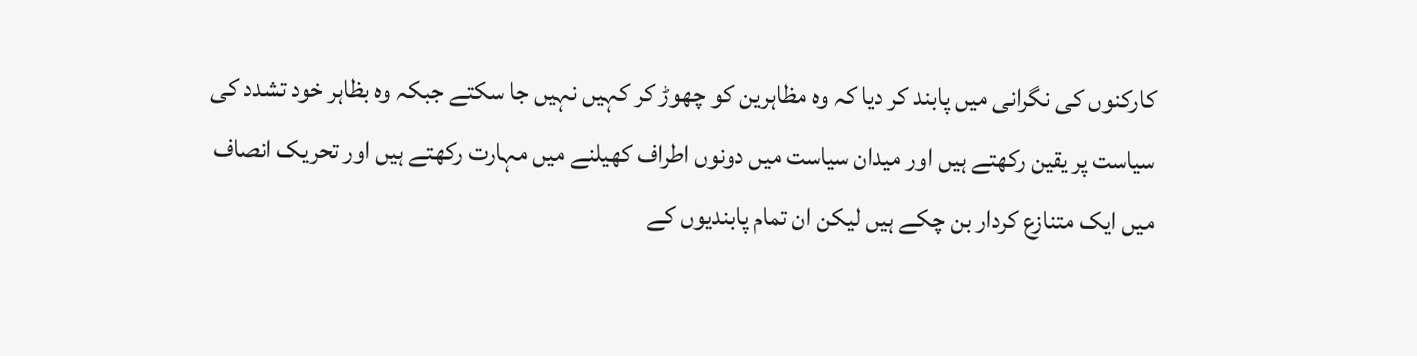کارکنوں کی نگرانی میں پابند کر دیا کہ وہ مظاہرین کو چھوڑ کر کہیں نہیں جا سکتے جبکہ وہ بظاہر خود تشدد کی سیاست پر یقین رکھتے ہیں اور میدان سیاست میں دونوں اطراف کھیلنے میں مہارت رکھتے ہیں اور تحریک انصاف میں ایک متنازع کردار بن چکے ہیں لیکن ان تمام پابندیوں کے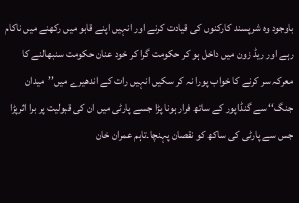باوجود وہ شرپسند کارکنوں کی قیادت کرنے اور انہیں اپنے قابو میں رکھنے میں ناکام رہے اور ریڈ زون میں داخل ہو کر حکومت گرا کر خود عنان حکومت سنبھالنے کا معرکہ سر کرنے کا خواب پورا نہ کر سکیں انہیں رات کے اندھیرے میں’’میدان جنگ‘‘ سے گنڈاپور کے ساتھ فرار ہونا پڑا جسے پارٹی میں ان کی قبولیت پر برا اثرپڑا جس سے پارٹی کی ساکھ کو نقصان پہنچا۔تاہم عمران خان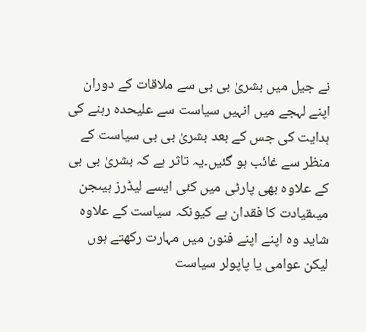نے جیل میں بشریٰ بی بی سے ملاقات کے دوران اپنے لہجے میں انہیں سیاست سے علیحدہ رہنے کی ہدایت کی جس کے بعد بشریٰ بی بی سیاست کے منظر سے غائب ہو گئیں۔یہ تاثر ہے کہ بشریٰ بی بی کے علاوہ بھی پارٹی میں کئی ایسے لیڈرز ہیںجن میںقیادت کا فقدان ہے کیونکہ سیاست کے علاوہ شاید وہ اپنے اپنے فنون میں مہارت رکھتے ہوں لیکن عوامی یا پاپولر سیاست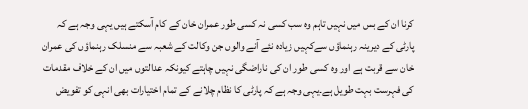کرنا ان کے بس میں نہیں تاہم وہ سب کسی نہ کسی طور عمران خان کے کام آسکتے ہیں یہی وجہ ہے کہ پارٹی کے دیرینہ رہنماؤں سےکہیں زیادہ نئے آنے والوں جن وکالت کے شعبہ سے منسلک رہنماؤں کی عمران خان سے قربت ہے اور وہ کسی طور ان کی ناراضگی نہیں چاہتے کیونکہ عدالتوں میں ان کے خلاف مقدمات کی فہرست بہت طویل ہے۔یہی وجہ ہے کہ پارٹی کا نظام چلانے کے تمام اختیارات بھی انہی کو تفویض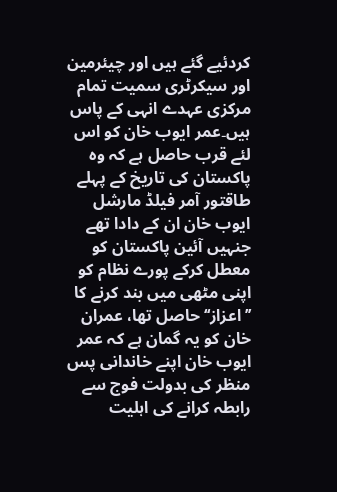کردئیے گئے ہیں اور چیئرمین اور سیکرٹری سمیت تمام مرکزی عہدے انہی کے پاس ہیں۔عمر ایوب خان کو اس لئے قرب حاصل ہے کہ وہ پاکستان کی تاریخ کے پہلے طاقتور آمر فیلڈ مارشل ایوب خان ان کے دادا تھے جنہیں آئین پاکستان کو معطل کرکے پورے نظام کو اپنی مٹھی میں بند کرنے کا ’’اعزاز‘‘ حاصل تھا، عمران خان کو یہ گمان ہے کہ عمر ایوب خان اپنے خاندانی پس منظر کی بدولت فوج سے رابطہ کرانے کی اہلیت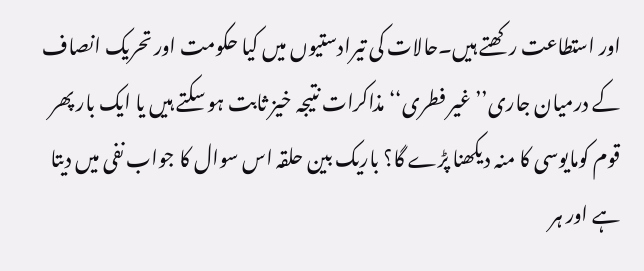اور استطاعت رکھتے ہیں۔حالات کی تیرادستیوں میں کیا حکومت اور تحریک انصاف کے درمیان جاری’’غیر فطری‘‘ مذاکرات نتیجہ خیز ثابت ہو سکتے ہیں یا ایک بار پھر قوم کومایوسی کا منہ دیکھنا پڑے گا؟ باریک بین حلقہ اس سوال کا جواب نفی میں دیتا ہے اور ہر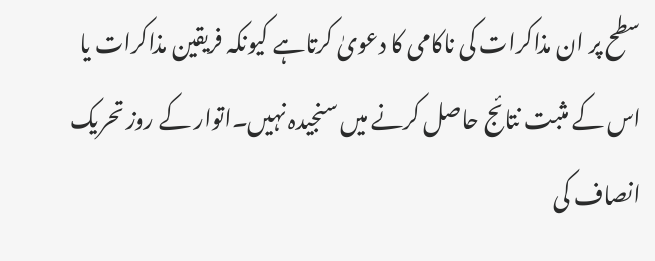سطح پر ان مذاکرات کی ناکامی کا دعویٰ کرتاہے کیونکہ فریقین مذاکرات یا اس کے مثبت نتائج حاصل کرنے میں سنجیدہ نہیں۔اتوار کے روز تحریک انصاف کی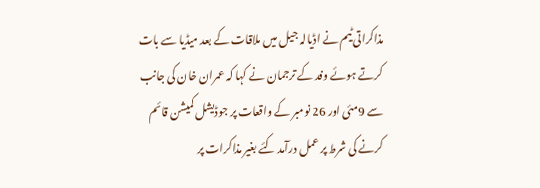مذاکراتی ٹیم نے اڈیالہ جیل میں ملاقات کے بعد میڈیا سے بات کرتے ہوئے وفد کے ترجمان نے کہا کہ عمران خان کی جانب سے 9مئی اور 26 نومبر کے واقعات پر جوڈیشل کمیشن قائم کرنے کی شرط پر عمل درآمد کئے بغیر مذاکرات پر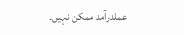عملدرآمد ممکن نہیں۔